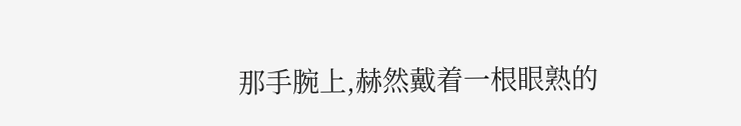那手腕上,赫然戴着一根眼熟的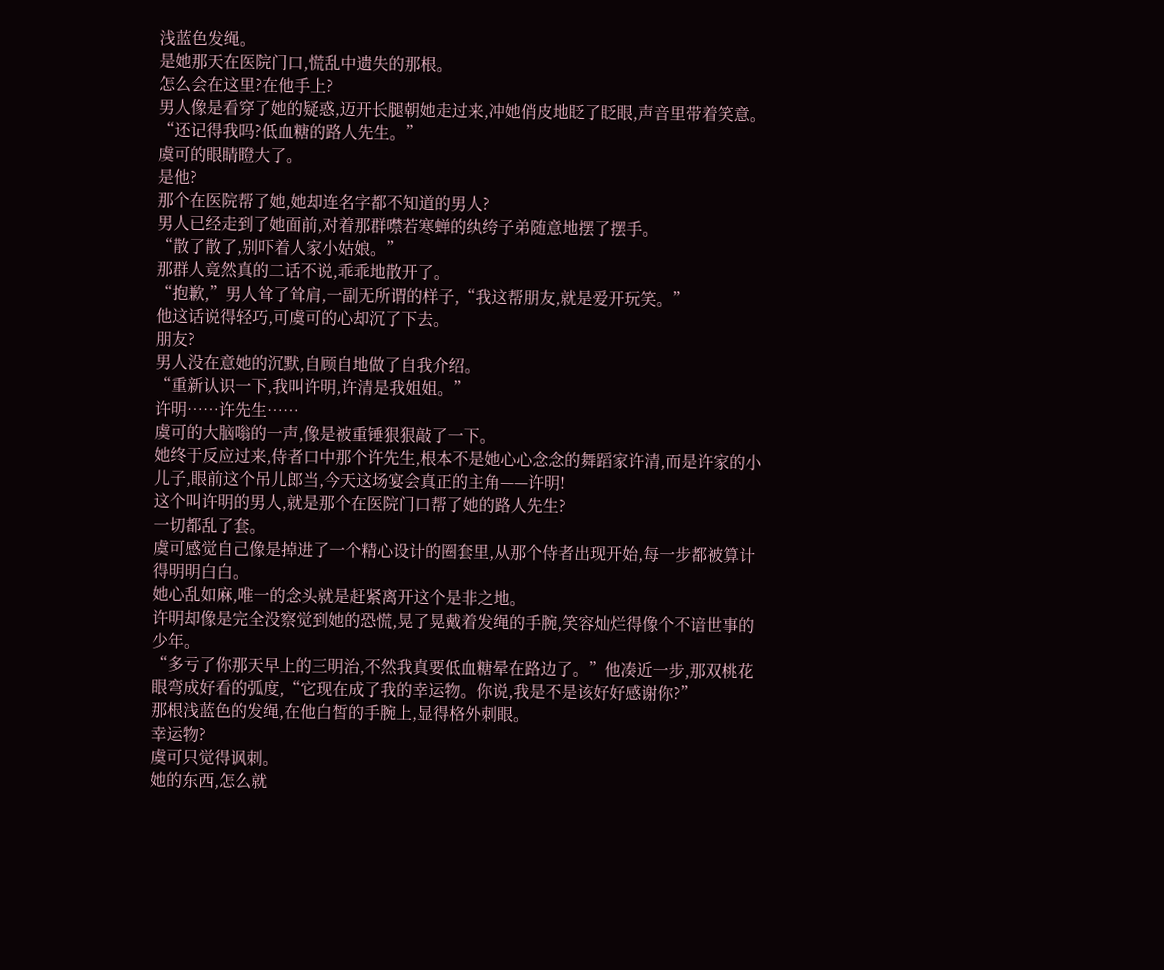浅蓝色发绳。
是她那天在医院门口,慌乱中遗失的那根。
怎么会在这里?在他手上?
男人像是看穿了她的疑惑,迈开长腿朝她走过来,冲她俏皮地眨了眨眼,声音里带着笑意。
“还记得我吗?低血糖的路人先生。”
虞可的眼睛瞪大了。
是他?
那个在医院帮了她,她却连名字都不知道的男人?
男人已经走到了她面前,对着那群噤若寒蝉的纨绔子弟随意地摆了摆手。
“散了散了,别吓着人家小姑娘。”
那群人竟然真的二话不说,乖乖地散开了。
“抱歉,”男人耸了耸肩,一副无所谓的样子,“我这帮朋友,就是爱开玩笑。”
他这话说得轻巧,可虞可的心却沉了下去。
朋友?
男人没在意她的沉默,自顾自地做了自我介绍。
“重新认识一下,我叫许明,许清是我姐姐。”
许明……许先生……
虞可的大脑嗡的一声,像是被重锤狠狠敲了一下。
她终于反应过来,侍者口中那个许先生,根本不是她心心念念的舞蹈家许清,而是许家的小儿子,眼前这个吊儿郎当,今天这场宴会真正的主角——许明!
这个叫许明的男人,就是那个在医院门口帮了她的路人先生?
一切都乱了套。
虞可感觉自己像是掉进了一个精心设计的圈套里,从那个侍者出现开始,每一步都被算计得明明白白。
她心乱如麻,唯一的念头就是赶紧离开这个是非之地。
许明却像是完全没察觉到她的恐慌,晃了晃戴着发绳的手腕,笑容灿烂得像个不谙世事的少年。
“多亏了你那天早上的三明治,不然我真要低血糖晕在路边了。”他凑近一步,那双桃花眼弯成好看的弧度,“它现在成了我的幸运物。你说,我是不是该好好感谢你?”
那根浅蓝色的发绳,在他白皙的手腕上,显得格外刺眼。
幸运物?
虞可只觉得讽刺。
她的东西,怎么就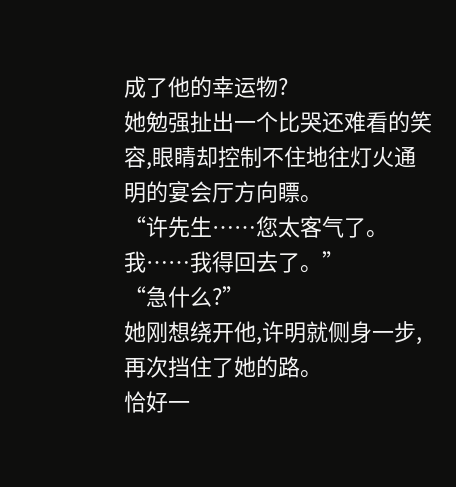成了他的幸运物?
她勉强扯出一个比哭还难看的笑容,眼睛却控制不住地往灯火通明的宴会厅方向瞟。
“许先生……您太客气了。我……我得回去了。”
“急什么?”
她刚想绕开他,许明就侧身一步,再次挡住了她的路。
恰好一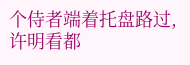个侍者端着托盘路过,许明看都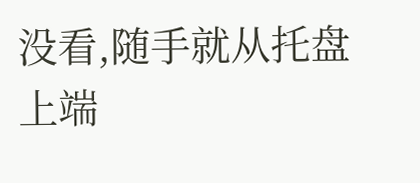没看,随手就从托盘上端